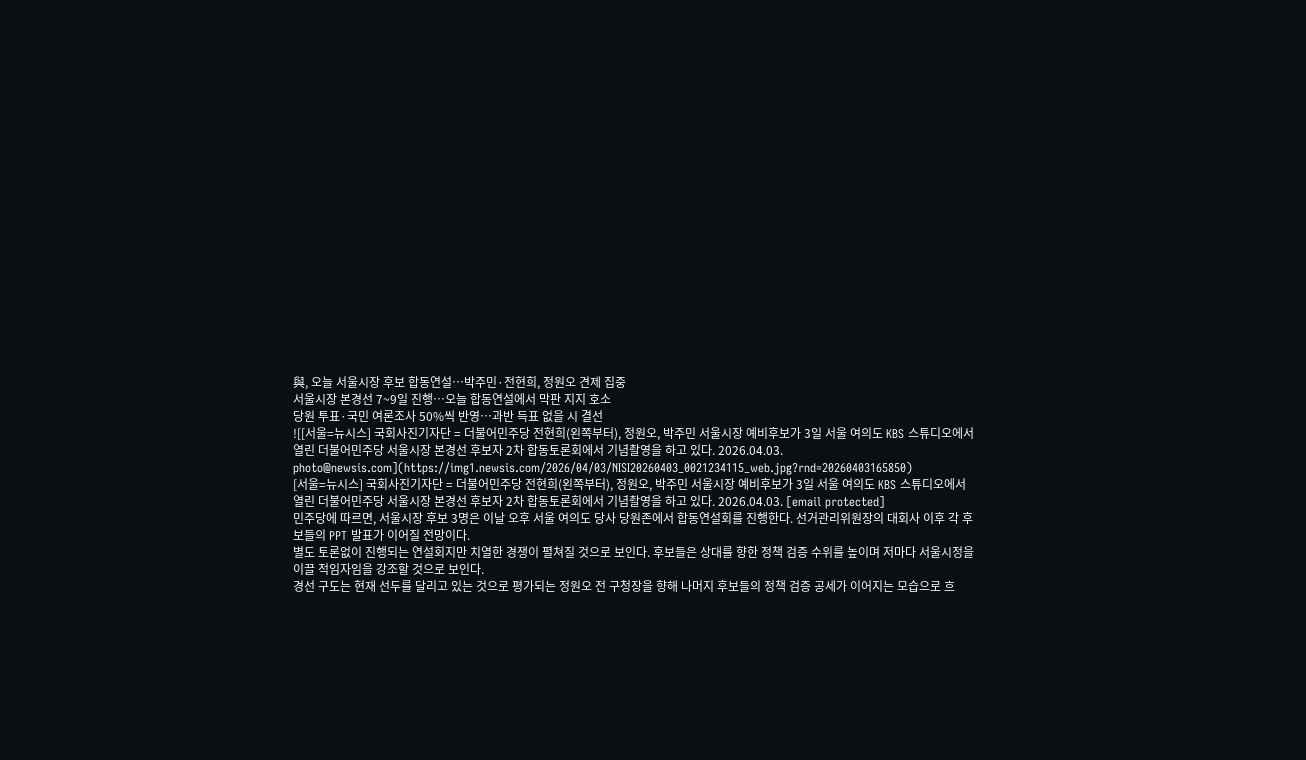與, 오늘 서울시장 후보 합동연설…박주민·전현희, 정원오 견제 집중
서울시장 본경선 7~9일 진행…오늘 합동연설에서 막판 지지 호소
당원 투표·국민 여론조사 50%씩 반영…과반 득표 없을 시 결선
![[서울=뉴시스] 국회사진기자단 = 더불어민주당 전현희(왼쪽부터), 정원오, 박주민 서울시장 예비후보가 3일 서울 여의도 KBS 스튜디오에서 열린 더불어민주당 서울시장 본경선 후보자 2차 합동토론회에서 기념촬영을 하고 있다. 2026.04.03. photo@newsis.com](https://img1.newsis.com/2026/04/03/NISI20260403_0021234115_web.jpg?rnd=20260403165850)
[서울=뉴시스] 국회사진기자단 = 더불어민주당 전현희(왼쪽부터), 정원오, 박주민 서울시장 예비후보가 3일 서울 여의도 KBS 스튜디오에서 열린 더불어민주당 서울시장 본경선 후보자 2차 합동토론회에서 기념촬영을 하고 있다. 2026.04.03. [email protected]
민주당에 따르면, 서울시장 후보 3명은 이날 오후 서울 여의도 당사 당원존에서 합동연설회를 진행한다. 선거관리위원장의 대회사 이후 각 후보들의 PPT 발표가 이어질 전망이다.
별도 토론없이 진행되는 연설회지만 치열한 경쟁이 펼쳐질 것으로 보인다. 후보들은 상대를 향한 정책 검증 수위를 높이며 저마다 서울시정을 이끌 적임자임을 강조할 것으로 보인다.
경선 구도는 현재 선두를 달리고 있는 것으로 평가되는 정원오 전 구청장을 향해 나머지 후보들의 정책 검증 공세가 이어지는 모습으로 흐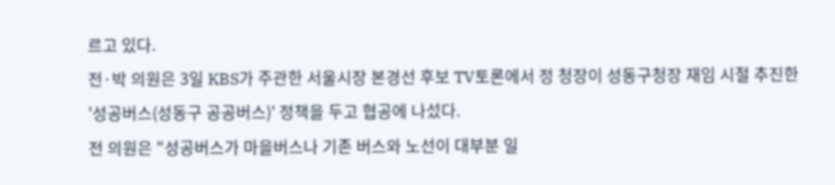르고 있다.
전·박 의원은 3일 KBS가 주관한 서울시장 본경선 후보 TV토론에서 정 청장이 성동구청장 재임 시절 추진한 '성공버스(성동구 공공버스)' 정책을 두고 협공에 나섰다.
전 의원은 "성공버스가 마을버스나 기존 버스와 노선이 대부분 일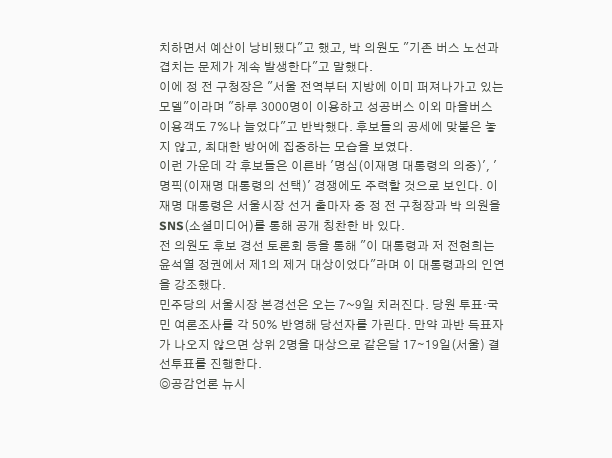치하면서 예산이 낭비됐다"고 했고, 박 의원도 "기존 버스 노선과 겹치는 문제가 계속 발생한다"고 말했다.
이에 정 전 구청장은 "서울 전역부터 지방에 이미 퍼져나가고 있는 모델"이라며 "하루 3000명이 이용하고 성공버스 이외 마을버스 이용객도 7%나 늘었다"고 반박했다. 후보들의 공세에 맞불은 놓지 않고, 최대한 방어에 집중하는 모습을 보였다.
이런 가운데 각 후보들은 이른바 '명심(이재명 대통령의 의중)', '명픽(이재명 대통령의 선택)' 경쟁에도 주력할 것으로 보인다. 이재명 대통령은 서울시장 선거 출마자 중 정 전 구청장과 박 의원을 SNS(소셜미디어)를 통해 공개 칭찬한 바 있다.
전 의원도 후보 경선 토론회 등을 통해 "이 대통령과 저 전현희는 윤석열 정권에서 제1의 제거 대상이었다"라며 이 대통령과의 인연을 강조했다.
민주당의 서울시장 본경선은 오는 7~9일 치러진다. 당원 투표·국민 여론조사를 각 50% 반영해 당선자를 가린다. 만약 과반 득표자가 나오지 않으면 상위 2명을 대상으로 같은달 17∼19일(서울) 결선투표를 진행한다.
◎공감언론 뉴시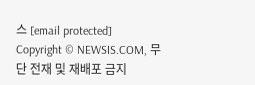스 [email protected]
Copyright © NEWSIS.COM, 무단 전재 및 재배포 금지